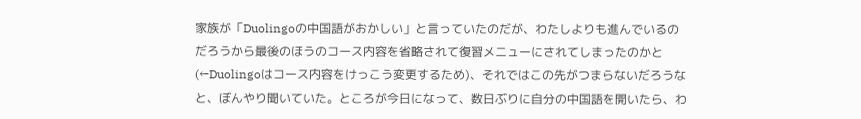家族が「Duolingoの中国語がおかしい」と言っていたのだが、わたしよりも進んでいるのだろうから最後のほうのコース内容を省略されて復習メニューにされてしまったのかと(←Duolingoはコース内容をけっこう変更するため)、それではこの先がつまらないだろうなと、ぼんやり聞いていた。ところが今日になって、数日ぶりに自分の中国語を開いたら、わ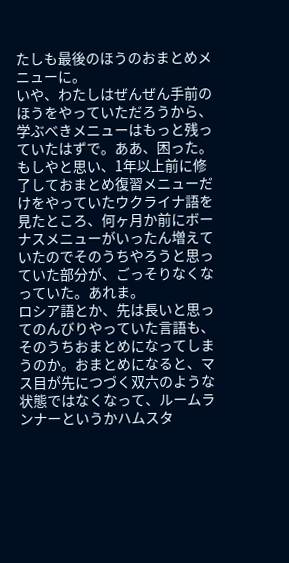たしも最後のほうのおまとめメニューに。
いや、わたしはぜんぜん手前のほうをやっていただろうから、学ぶべきメニューはもっと残っていたはずで。ああ、困った。もしやと思い、1年以上前に修了しておまとめ復習メニューだけをやっていたウクライナ語を見たところ、何ヶ月か前にボーナスメニューがいったん増えていたのでそのうちやろうと思っていた部分が、ごっそりなくなっていた。あれま。
ロシア語とか、先は長いと思ってのんびりやっていた言語も、そのうちおまとめになってしまうのか。おまとめになると、マス目が先につづく双六のような状態ではなくなって、ルームランナーというかハムスタ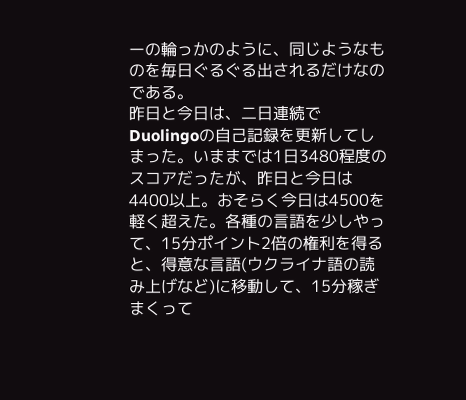ーの輪っかのように、同じようなものを毎日ぐるぐる出されるだけなのである。
昨日と今日は、二日連続でDuolingoの自己記録を更新してしまった。いままでは1日3480程度のスコアだったが、昨日と今日は4400以上。おそらく今日は4500を軽く超えた。各種の言語を少しやって、15分ポイント2倍の権利を得ると、得意な言語(ウクライナ語の読み上げなど)に移動して、15分稼ぎまくって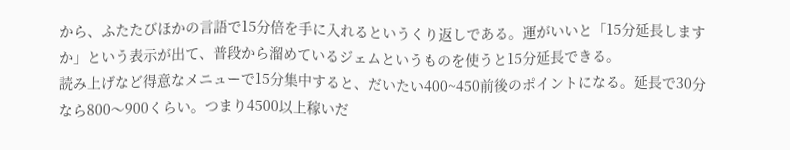から、ふたたびほかの言語で15分倍を手に入れるというくり返しである。運がいいと「15分延長しますか」という表示が出て、普段から溜めているジェムというものを使うと15分延長できる。
読み上げなど得意なメニューで15分集中すると、だいたい400~450前後のポイントになる。延長で30分なら800〜900くらい。つまり4500以上稼いだ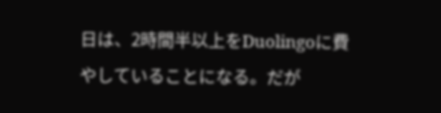日は、2時間半以上をDuolingoに費やしていることになる。だが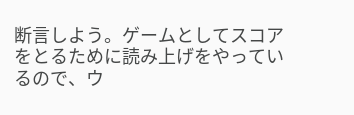断言しよう。ゲームとしてスコアをとるために読み上げをやっているので、ウ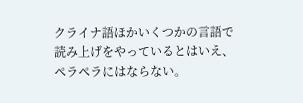クライナ語ほかいくつかの言語で読み上げをやっているとはいえ、ペラペラにはならない。